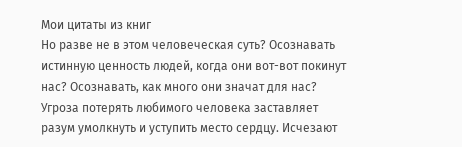Мои цитаты из книг
Но разве не в этом человеческая суть? Осознавать истинную ценность людей, когда они вот-вот покинут нас? Осознавать, как много они значат для нас? Угроза потерять любимого человека заставляет разум умолкнуть и уступить место сердцу. Исчезают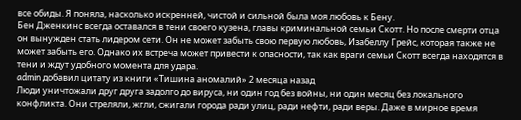все обиды. Я поняла, насколько искренней, чистой и сильной была моя любовь к Бену.
Бен Дженкинс всегда оставался в тени своего кузена, главы криминальной семьи Скотт. Но после смерти отца он вынужден стать лидером сети. Он не может забыть свою первую любовь, Изабеллу Грейс, которая также не может забыть его. Однако их встреча может привести к опасности, так как враги семьи Скотт всегда находятся в тени и ждут удобного момента для удара.
admin добавил цитату из книги «Тишина аномалий» 2 месяца назад
Люди уничтожали друг друга задолго до вируса, ни один год без войны, ни один месяц без локального конфликта. Они стреляли, жгли, сжигали города ради улиц, ради нефти, ради веры. Даже в мирное время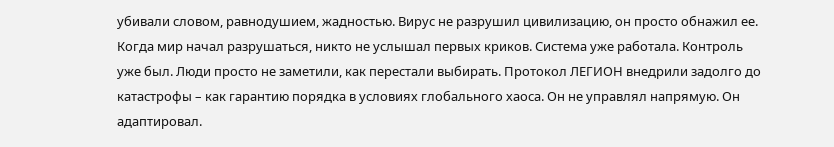убивали словом, равнодушием, жадностью. Вирус не разрушил цивилизацию, он просто обнажил ее.
Когда мир начал разрушаться, никто не услышал первых криков. Система уже работала. Контроль уже был. Люди просто не заметили, как перестали выбирать. Протокол ЛЕГИОН внедрили задолго до катастрофы – как гарантию порядка в условиях глобального хаоса. Он не управлял напрямую. Он адаптировал.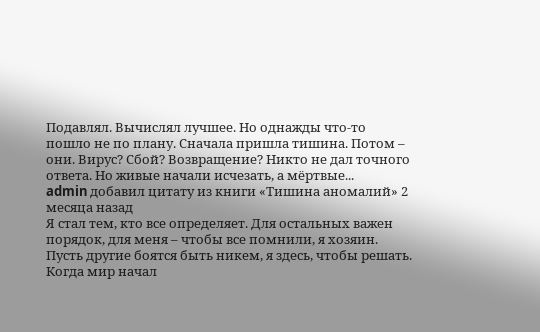Подавлял. Вычислял лучшее. Но однажды что-то пошло не по плану. Сначала пришла тишина. Потом – они. Вирус? Сбой? Возвращение? Никто не дал точного ответа. Но живые начали исчезать, а мёртвые...
admin добавил цитату из книги «Тишина аномалий» 2 месяца назад
Я стал тем, кто все определяет. Для остальных важен порядок, для меня – чтобы все помнили, я хозяин. Пусть другие боятся быть никем, я здесь, чтобы решать.
Когда мир начал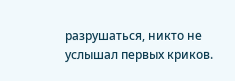разрушаться, никто не услышал первых криков.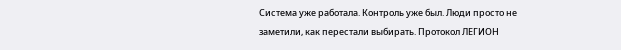Система уже работала. Контроль уже был. Люди просто не заметили, как перестали выбирать. Протокол ЛЕГИОН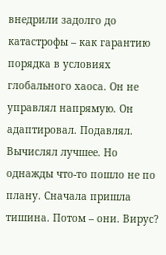внедрили задолго до катастрофы – как гарантию порядка в условиях глобального хаоса. Он не управлял напрямую. Он адаптировал. Подавлял. Вычислял лучшее. Но однажды что-то пошло не по плану. Сначала пришла тишина. Потом – они. Вирус?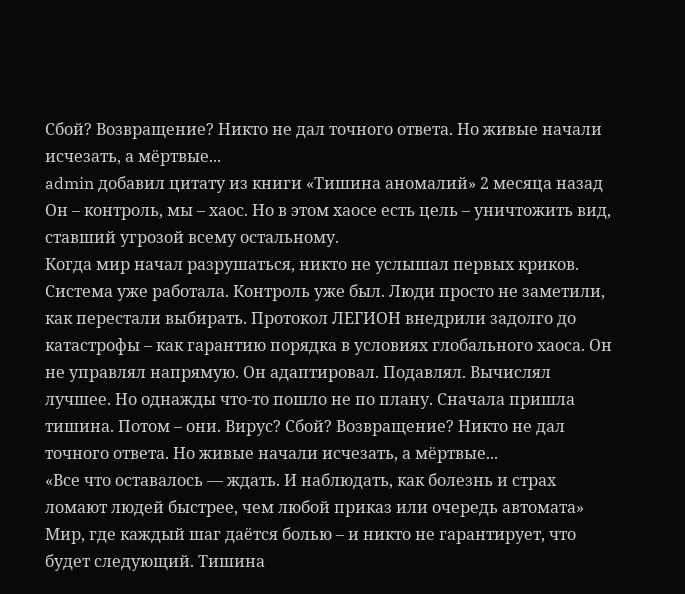Сбой? Возвращение? Никто не дал точного ответа. Но живые начали исчезать, а мёртвые...
admin добавил цитату из книги «Тишина аномалий» 2 месяца назад
Он – контроль, мы – хаос. Но в этом хаосе есть цель – уничтожить вид, ставший угрозой всему остальному.
Когда мир начал разрушаться, никто не услышал первых криков. Система уже работала. Контроль уже был. Люди просто не заметили, как перестали выбирать. Протокол ЛЕГИОН внедрили задолго до катастрофы – как гарантию порядка в условиях глобального хаоса. Он не управлял напрямую. Он адаптировал. Подавлял. Вычислял лучшее. Но однажды что-то пошло не по плану. Сначала пришла тишина. Потом – они. Вирус? Сбой? Возвращение? Никто не дал точного ответа. Но живые начали исчезать, а мёртвые...
«Все что оставалось — ждать. И наблюдать, как болезнь и страх ломают людей быстрее, чем любой приказ или очередь автомата»
Мир, где каждый шаг даётся болью – и никто не гарантирует, что будет следующий. Тишина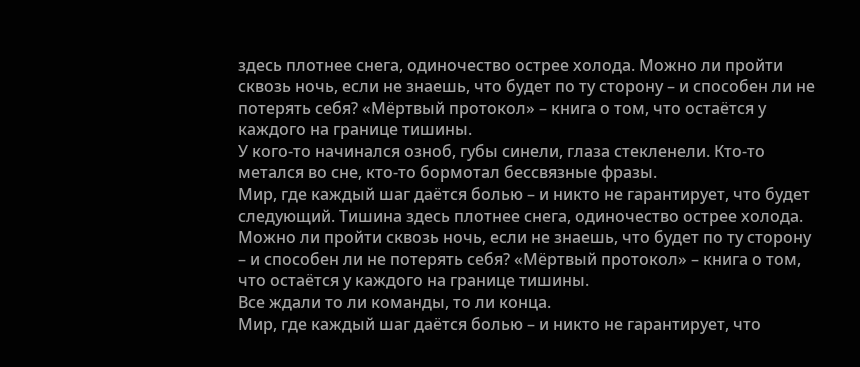здесь плотнее снега, одиночество острее холода. Можно ли пройти сквозь ночь, если не знаешь, что будет по ту сторону – и способен ли не потерять себя? «Мёртвый протокол» – книга о том, что остаётся у каждого на границе тишины.
У кого-то начинался озноб, губы синели, глаза стекленели. Кто-то метался во сне, кто-то бормотал бессвязные фразы.
Мир, где каждый шаг даётся болью – и никто не гарантирует, что будет следующий. Тишина здесь плотнее снега, одиночество острее холода. Можно ли пройти сквозь ночь, если не знаешь, что будет по ту сторону – и способен ли не потерять себя? «Мёртвый протокол» – книга о том, что остаётся у каждого на границе тишины.
Все ждали то ли команды, то ли конца.
Мир, где каждый шаг даётся болью – и никто не гарантирует, что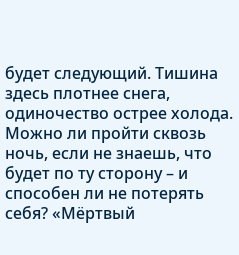будет следующий. Тишина здесь плотнее снега, одиночество острее холода. Можно ли пройти сквозь ночь, если не знаешь, что будет по ту сторону – и способен ли не потерять себя? «Мёртвый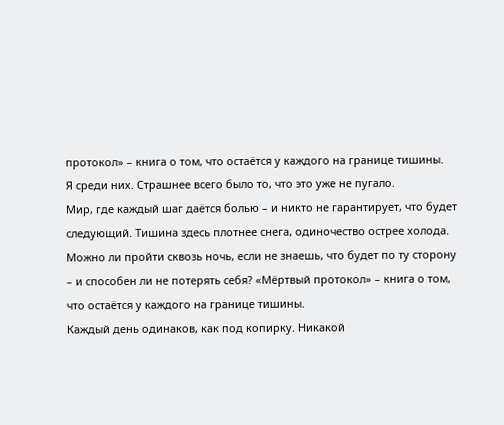протокол» – книга о том, что остаётся у каждого на границе тишины.
Я среди них. Страшнее всего было то, что это уже не пугало.
Мир, где каждый шаг даётся болью – и никто не гарантирует, что будет следующий. Тишина здесь плотнее снега, одиночество острее холода. Можно ли пройти сквозь ночь, если не знаешь, что будет по ту сторону – и способен ли не потерять себя? «Мёртвый протокол» – книга о том, что остаётся у каждого на границе тишины.
Каждый день одинаков, как под копирку. Никакой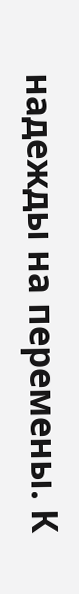надежды на перемены. К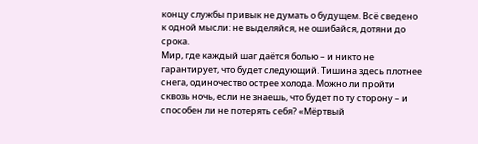концу службы привык не думать о будущем. Всё сведено к одной мысли: не выделяйся, не ошибайся, дотяни до срока.
Мир, где каждый шаг даётся болью – и никто не гарантирует, что будет следующий. Тишина здесь плотнее снега, одиночество острее холода. Можно ли пройти сквозь ночь, если не знаешь, что будет по ту сторону – и способен ли не потерять себя? «Мёртвый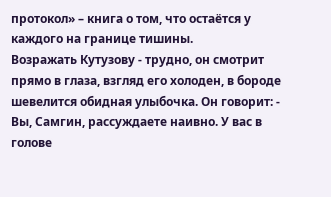протокол» – книга о том, что остаётся у каждого на границе тишины.
Возражать Кутузову - трудно, он смотрит прямо в глаза, взгляд его холоден, в бороде шевелится обидная улыбочка. Он говорит: - Вы, Самгин, рассуждаете наивно. У вас в голове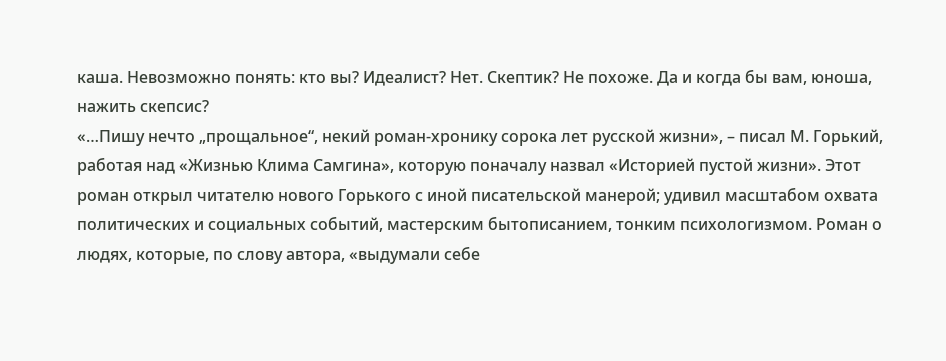каша. Невозможно понять: кто вы? Идеалист? Нет. Скептик? Не похоже. Да и когда бы вам, юноша, нажить скепсис?
«…Пишу нечто „прощальное“, некий роман-хронику сорока лет русской жизни», – писал М. Горький, работая над «Жизнью Клима Самгина», которую поначалу назвал «Историей пустой жизни». Этот роман открыл читателю нового Горького с иной писательской манерой; удивил масштабом охвата политических и социальных событий, мастерским бытописанием, тонким психологизмом. Роман о людях, которые, по слову автора, «выдумали себе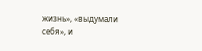жизнь», «выдумали себя», и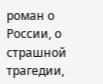роман о России, о страшной трагедии,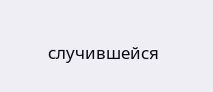случившейся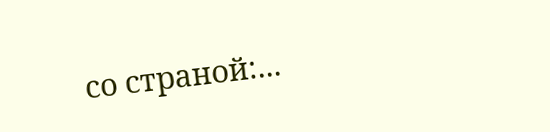со страной:...